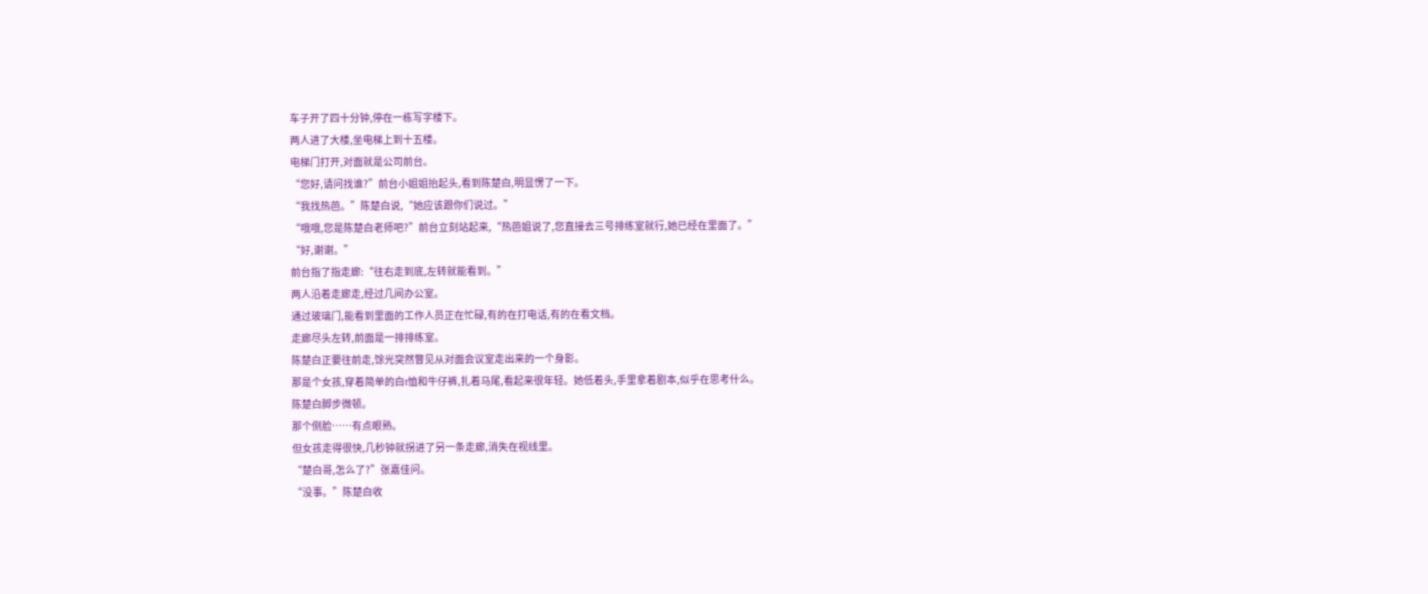车子开了四十分钟,停在一栋写字楼下。
两人进了大楼,坐电梯上到十五楼。
电梯门打开,对面就是公司前台。
“您好,请问找谁?”前台小姐姐抬起头,看到陈楚白,明显愣了一下。
“我找热芭。”陈楚白说,“她应该跟你们说过。”
“哦哦,您是陈楚白老师吧?”前台立刻站起来,“热芭姐说了,您直接去三号排练室就行,她已经在里面了。”
“好,谢谢。”
前台指了指走廊:“往右走到底,左转就能看到。”
两人沿着走廊走,经过几间办公室。
通过玻璃门,能看到里面的工作人员正在忙碌,有的在打电话,有的在看文档。
走廊尽头左转,前面是一排排练室。
陈楚白正要往前走,馀光突然瞥见从对面会议室走出来的一个身影。
那是个女孩,穿着简单的白t恤和牛仔裤,扎着马尾,看起来很年轻。她低着头,手里拿着剧本,似乎在思考什么。
陈楚白脚步微顿。
那个侧脸……有点眼熟。
但女孩走得很快,几秒钟就拐进了另一条走廊,消失在视线里。
“楚白哥,怎么了?”张嘉佳问。
“没事。”陈楚白收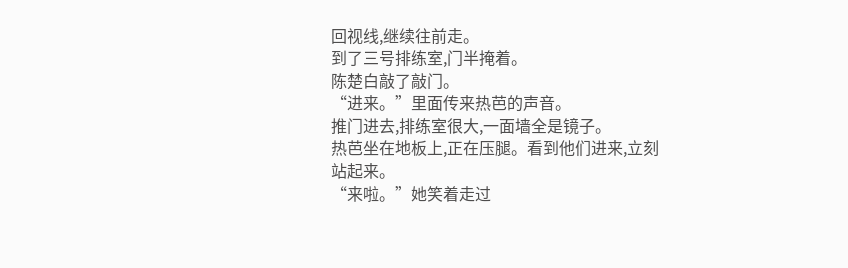回视线,继续往前走。
到了三号排练室,门半掩着。
陈楚白敲了敲门。
“进来。”里面传来热芭的声音。
推门进去,排练室很大,一面墙全是镜子。
热芭坐在地板上,正在压腿。看到他们进来,立刻站起来。
“来啦。”她笑着走过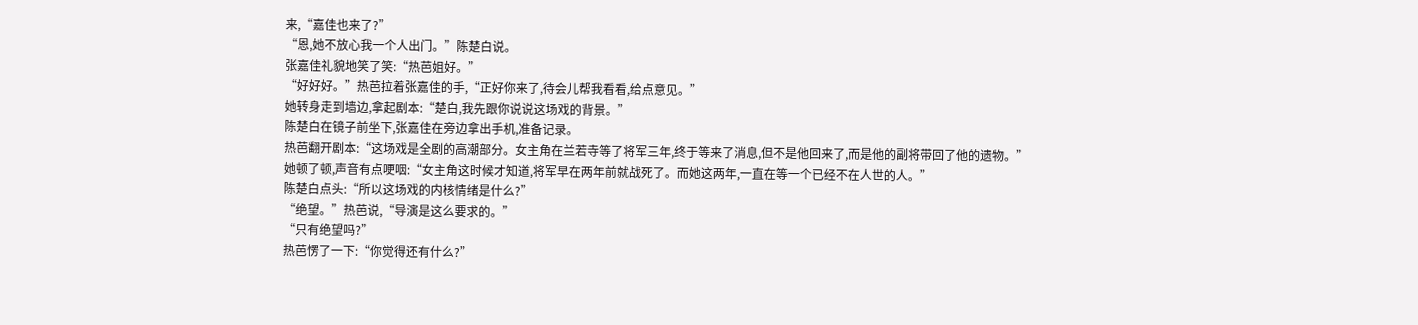来,“嘉佳也来了?”
“恩,她不放心我一个人出门。”陈楚白说。
张嘉佳礼貌地笑了笑:“热芭姐好。”
“好好好。”热芭拉着张嘉佳的手,“正好你来了,待会儿帮我看看,给点意见。”
她转身走到墙边,拿起剧本:“楚白,我先跟你说说这场戏的背景。”
陈楚白在镜子前坐下,张嘉佳在旁边拿出手机,准备记录。
热芭翻开剧本:“这场戏是全剧的高潮部分。女主角在兰若寺等了将军三年,终于等来了消息,但不是他回来了,而是他的副将带回了他的遗物。”
她顿了顿,声音有点哽咽:“女主角这时候才知道,将军早在两年前就战死了。而她这两年,一直在等一个已经不在人世的人。”
陈楚白点头:“所以这场戏的内核情绪是什么?”
“绝望。”热芭说,“导演是这么要求的。”
“只有绝望吗?”
热芭愣了一下:“你觉得还有什么?”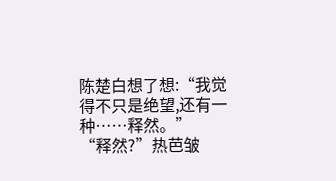陈楚白想了想:“我觉得不只是绝望,还有一种……释然。”
“释然?”热芭皱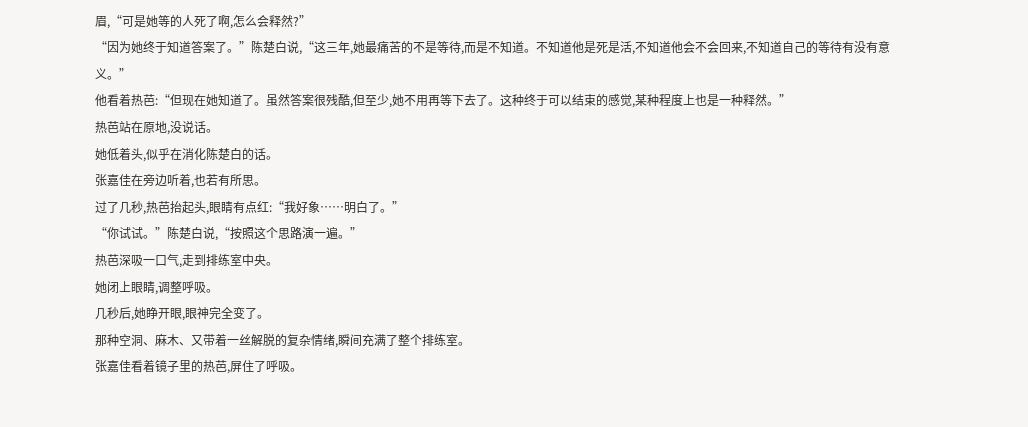眉,“可是她等的人死了啊,怎么会释然?”
“因为她终于知道答案了。”陈楚白说,“这三年,她最痛苦的不是等待,而是不知道。不知道他是死是活,不知道他会不会回来,不知道自己的等待有没有意义。”
他看着热芭:“但现在她知道了。虽然答案很残酷,但至少,她不用再等下去了。这种终于可以结束的感觉,某种程度上也是一种释然。”
热芭站在原地,没说话。
她低着头,似乎在消化陈楚白的话。
张嘉佳在旁边听着,也若有所思。
过了几秒,热芭抬起头,眼睛有点红:“我好象……明白了。”
“你试试。”陈楚白说,“按照这个思路演一遍。”
热芭深吸一口气,走到排练室中央。
她闭上眼睛,调整呼吸。
几秒后,她睁开眼,眼神完全变了。
那种空洞、麻木、又带着一丝解脱的复杂情绪,瞬间充满了整个排练室。
张嘉佳看着镜子里的热芭,屏住了呼吸。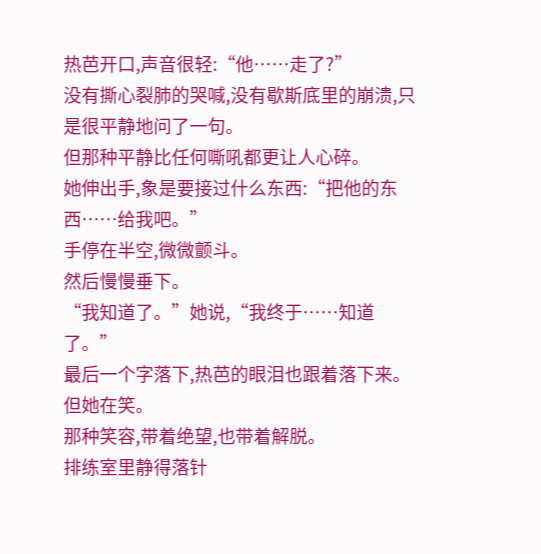热芭开口,声音很轻:“他……走了?”
没有撕心裂肺的哭喊,没有歇斯底里的崩溃,只是很平静地问了一句。
但那种平静比任何嘶吼都更让人心碎。
她伸出手,象是要接过什么东西:“把他的东西……给我吧。”
手停在半空,微微颤斗。
然后慢慢垂下。
“我知道了。”她说,“我终于……知道了。”
最后一个字落下,热芭的眼泪也跟着落下来。
但她在笑。
那种笑容,带着绝望,也带着解脱。
排练室里静得落针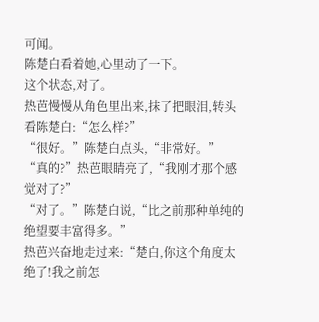可闻。
陈楚白看着她,心里动了一下。
这个状态,对了。
热芭慢慢从角色里出来,抹了把眼泪,转头看陈楚白:“怎么样?”
“很好。”陈楚白点头,“非常好。”
“真的?”热芭眼睛亮了,“我刚才那个感觉对了?”
“对了。”陈楚白说,“比之前那种单纯的绝望要丰富得多。”
热芭兴奋地走过来:“楚白,你这个角度太绝了!我之前怎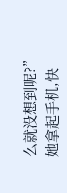么就没想到呢?”
她拿起手机,快